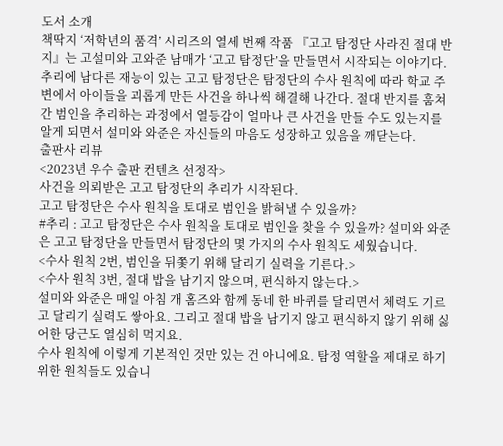도서 소개
책딱지 ‘저학년의 품격’ 시리즈의 열세 번째 작품 『고고 탐정단 사라진 절대 반지』는 고설미와 고와준 남매가 ‘고고 탐정단’을 만들면서 시작되는 이야기다. 추리에 남다른 재능이 있는 고고 탐정단은 탐정단의 수사 원칙에 따라 학교 주변에서 아이들을 괴롭게 만든 사건을 하나씩 해결해 나간다. 절대 반지를 훔쳐 간 범인을 추리하는 과정에서 열등감이 얼마나 큰 사건을 만들 수도 있는지를 알게 되면서 설미와 와준은 자신들의 마음도 성장하고 있음을 깨닫는다.
출판사 리뷰
<2023년 우수 출판 컨텐츠 선정작>
사건을 의뢰받은 고고 탐정단의 추리가 시작된다.
고고 탐정단은 수사 원칙을 토대로 범인을 밝혀낼 수 있을까?
#추리 : 고고 탐정단은 수사 원칙을 토대로 범인을 찾을 수 있을까? 설미와 와준은 고고 탐정단을 만들면서 탐정단의 몇 가지의 수사 원칙도 세웠습니다.
<수사 원칙 2번, 범인을 뒤쫓기 위해 달리기 실력을 기른다.>
<수사 원칙 3번, 절대 밥을 남기지 않으며, 편식하지 않는다.>
설미와 와준은 매일 아침 개 홈즈와 함께 동네 한 바퀴를 달리면서 체력도 기르고 달리기 실력도 쌓아요. 그리고 절대 밥을 남기지 않고 편식하지 않기 위해 싫어한 당근도 열심히 먹지요.
수사 원칙에 이렇게 기본적인 것만 있는 건 아니에요. 탐정 역할을 제대로 하기 위한 원칙들도 있습니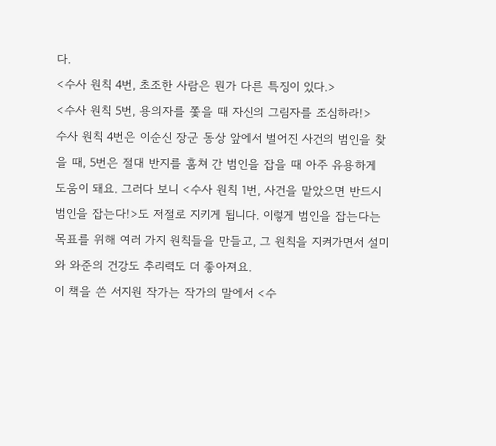다.
<수사 원칙 4번, 초조한 사람은 뭔가 다른 특징이 있다.>
<수사 원칙 5번, 용의자를 쫓을 때 자신의 그림자를 조심하라!>
수사 원칙 4번은 이순신 장군 동상 앞에서 벌어진 사건의 범인을 찾을 때, 5번은 절대 반지를 훔쳐 간 범인을 잡을 때 아주 유용하게 도움이 돼요. 그러다 보니 <수사 원칙 1번, 사건을 맡았으면 반드시 범인을 잡는다!>도 저절로 지키게 됩니다. 이렇게 범인을 잡는다는 목표를 위해 여러 가지 원칙들을 만들고, 그 원칙을 지켜가면서 설미와 와준의 건강도 추리력도 더 좋아져요.
이 책을 쓴 서지원 작가는 작가의 말에서 <수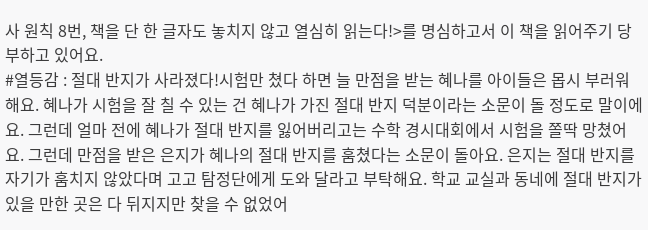사 원칙 8번, 책을 단 한 글자도 놓치지 않고 열심히 읽는다!>를 명심하고서 이 책을 읽어주기 당부하고 있어요.
#열등감 : 절대 반지가 사라졌다!시험만 쳤다 하면 늘 만점을 받는 혜나를 아이들은 몹시 부러워해요. 혜나가 시험을 잘 칠 수 있는 건 혜나가 가진 절대 반지 덕분이라는 소문이 돌 정도로 말이에요. 그런데 얼마 전에 혜나가 절대 반지를 잃어버리고는 수학 경시대회에서 시험을 쫄딱 망쳤어요. 그런데 만점을 받은 은지가 혜나의 절대 반지를 훔쳤다는 소문이 돌아요. 은지는 절대 반지를 자기가 훔치지 않았다며 고고 탐정단에게 도와 달라고 부탁해요. 학교 교실과 동네에 절대 반지가 있을 만한 곳은 다 뒤지지만 찾을 수 없었어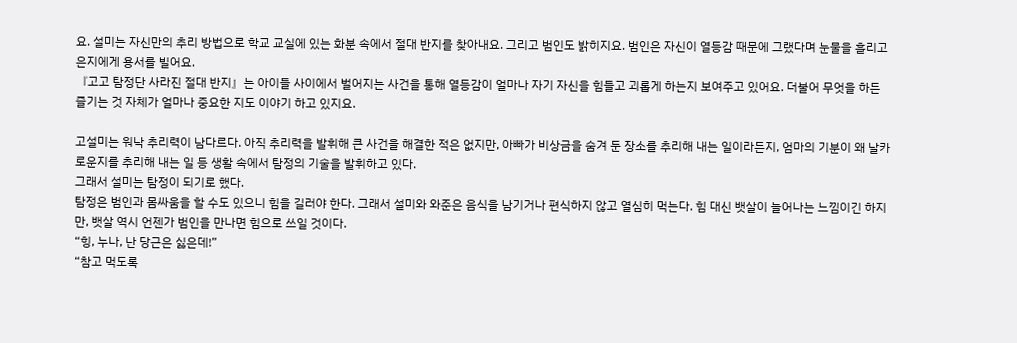요. 설미는 자신만의 추리 방법으로 학교 교실에 있는 화분 속에서 절대 반지를 찾아내요. 그리고 범인도 밝히지요. 범인은 자신이 열등감 때문에 그랬다며 눈물을 흘리고 은지에게 용서를 빌어요.
『고고 탐정단 사라진 절대 반지』는 아이들 사이에서 벌어지는 사건을 통해 열등감이 얼마나 자기 자신을 힘들고 괴롭게 하는지 보여주고 있어요. 더불어 무엇을 하든 즐기는 것 자체가 얼마나 중요한 지도 이야기 하고 있지요.

고설미는 워낙 추리력이 남다르다. 아직 추리력을 발휘해 큰 사건을 해결한 적은 없지만, 아빠가 비상금을 숨겨 둔 장소를 추리해 내는 일이라든지, 엄마의 기분이 왜 날카로운지를 추리해 내는 일 등 생활 속에서 탐정의 기술을 발휘하고 있다.
그래서 설미는 탐정이 되기로 했다.
탐정은 범인과 몸싸움을 할 수도 있으니 힘을 길러야 한다. 그래서 설미와 와준은 음식을 남기거나 편식하지 않고 열심히 먹는다. 힘 대신 뱃살이 늘어나는 느낌이긴 하지만, 뱃살 역시 언젠가 범인을 만나면 힘으로 쓰일 것이다.
“힝, 누나, 난 당근은 싫은데!”
“참고 먹도록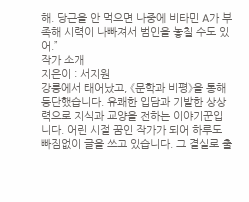해. 당근을 안 먹으면 나중에 비타민 A가 부족해 시력이 나빠져서 범인을 놓칠 수도 있어.”
작가 소개
지은이 : 서지원
강릉에서 태어났고, 《문학과 비평》을 통해 등단했습니다. 유쾌한 입담과 기발한 상상력으로 지식과 교양을 전하는 이야기꾼입니다. 어린 시절 꿈인 작가가 되어 하루도 빠짐없이 글을 쓰고 있습니다. 그 결실로 출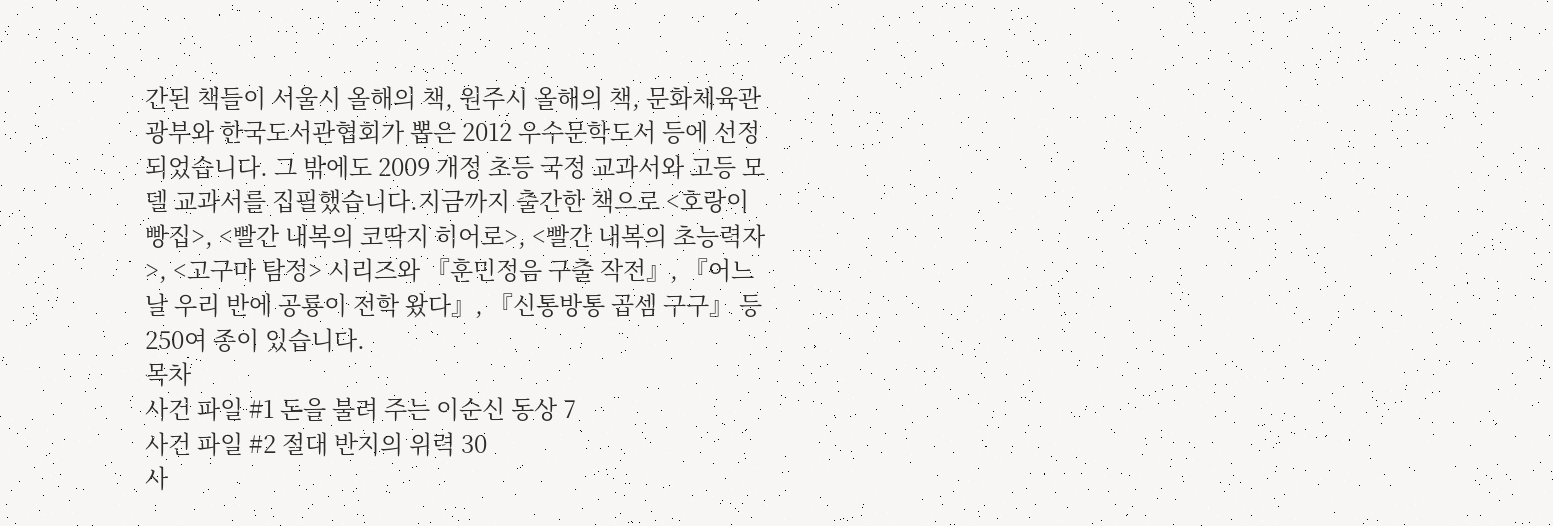간된 책들이 서울시 올해의 책, 원주시 올해의 책, 문화체육관광부와 한국도서관협회가 뽑은 2012 우수문학도서 등에 선정되었습니다. 그 밖에도 2009 개정 초등 국정 교과서와 고등 모델 교과서를 집필했습니다.지금까지 출간한 책으로 <호랑이 빵집>, <빨간 내복의 코딱지 히어로>, <빨간 내복의 초능력자>, <고구마 탐정> 시리즈와 『훈민정음 구출 작전』, 『어느 날 우리 반에 공룡이 전학 왔다』, 『신통방통 곱셈 구구』 등 250여 종이 있습니다.
목차
사건 파일 #1 돈을 불려 주는 이순신 동상 7
사건 파일 #2 절대 반지의 위력 30
사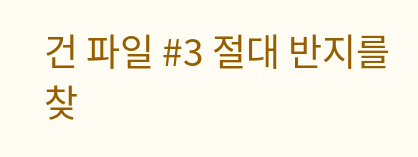건 파일 #3 절대 반지를 찾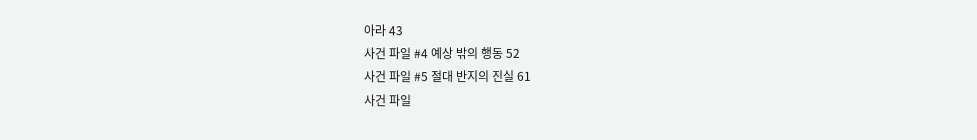아라 43
사건 파일 #4 예상 밖의 행동 52
사건 파일 #5 절대 반지의 진실 61
사건 파일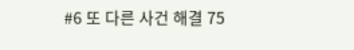#6 또 다른 사건 해결 75